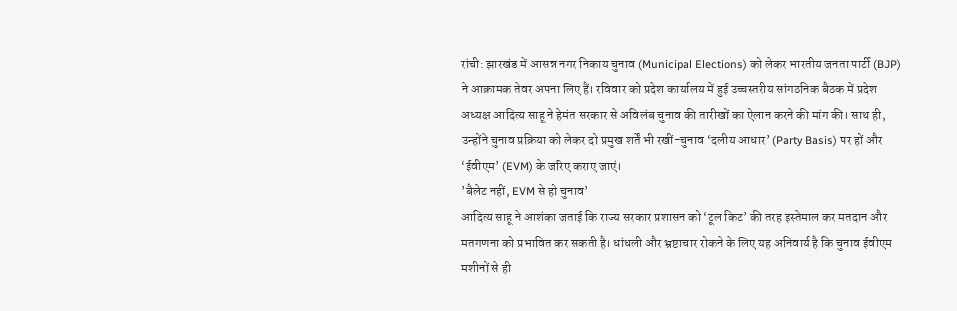रांची: झारखंड में आसन्न नगर निकाय चुनाव (Municipal Elections) को लेकर भारतीय जनता पार्टी (BJP) ने आक्रामक तेवर अपना लिए हैं। रविवार को प्रदेश कार्यालय में हुई उच्चस्तरीय सांगठनिक बैठक में प्रदेश अध्यक्ष आदित्य साहू ने हेमंत सरकार से अविलंब चुनाव की तारीखों का ऐलान करने की मांग की। साथ ही, उन्होंने चुनाव प्रक्रिया को लेकर दो प्रमुख शर्तें भी रखीं-चुनाव ‘दलीय आधार’ (Party Basis) पर हों और ‘ईवीएम’ (EVM) के जरिए कराए जाएं।
’बैलेट नहीं, EVM से हो चुनाव’
आदित्य साहू ने आशंका जताई कि राज्य सरकार प्रशासन को ‘टूल किट’ की तरह इस्तेमाल कर मतदान और मतगणना को प्रभावित कर सकती है। धांधली और भ्रष्टाचार रोकने के लिए यह अनिवार्य है कि चुनाव ईवीएम मशीनों से ही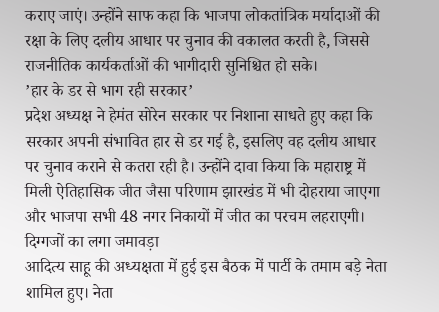कराए जाएं। उन्होंने साफ कहा कि भाजपा लोकतांत्रिक मर्यादाओं की रक्षा के लिए दलीय आधार पर चुनाव की वकालत करती है, जिससे राजनीतिक कार्यकर्ताओं की भागीदारी सुनिश्चित हो सके।
’हार के डर से भाग रही सरकार’
प्रदेश अध्यक्ष ने हेमंत सोरेन सरकार पर निशाना साधते हुए कहा कि सरकार अपनी संभावित हार से डर गई है, इसलिए वह दलीय आधार पर चुनाव कराने से कतरा रही है। उन्होंने दावा किया कि महाराष्ट्र में मिली ऐतिहासिक जीत जैसा परिणाम झारखंड में भी दोहराया जाएगा और भाजपा सभी 48 नगर निकायों में जीत का परचम लहराएगी।
दिग्गजों का लगा जमावड़ा
आदित्य साहू की अध्यक्षता में हुई इस बैठक में पार्टी के तमाम बड़े नेता शामिल हुए। नेता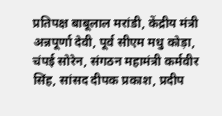प्रतिपक्ष बाबूलाल मरांडी, केंद्रीय मंत्री अन्नपूर्णा देवी, पूर्व सीएम मधु कोड़ा, चंपई सोरेन, संगठन महामंत्री कर्मवीर सिंह, सांसद दीपक प्रकाश, प्रदीप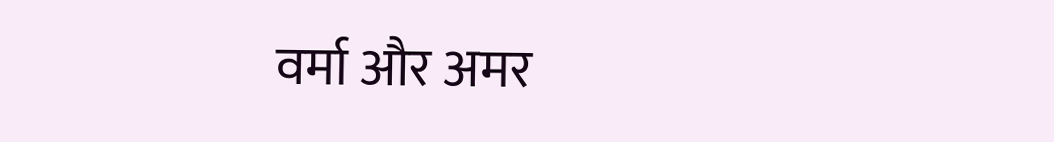वर्मा और अमर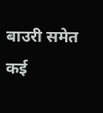बाउरी समेत कई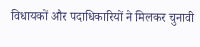विधायकों और पदाधिकारियों ने मिलकर चुनावी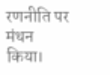रणनीति पर मंथन किया।